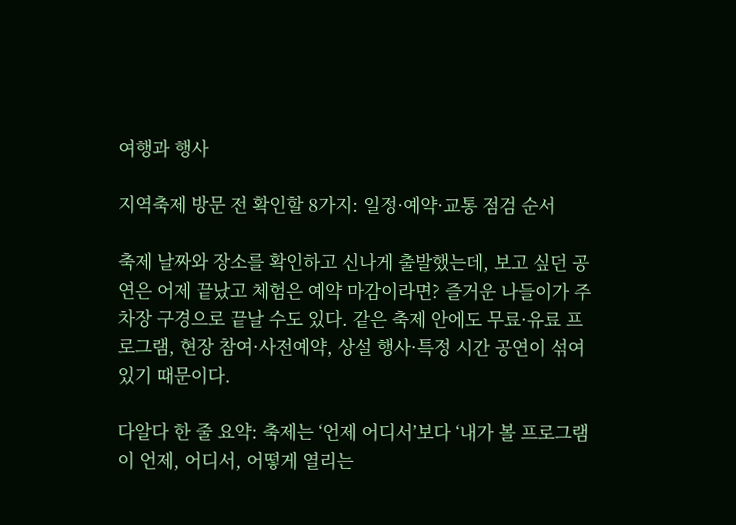여행과 행사

지역축제 방문 전 확인할 8가지: 일정·예약·교통 점검 순서

축제 날짜와 장소를 확인하고 신나게 출발했는데, 보고 싶던 공연은 어제 끝났고 체험은 예약 마감이라면? 즐거운 나들이가 주차장 구경으로 끝날 수도 있다. 같은 축제 안에도 무료·유료 프로그램, 현장 참여·사전예약, 상설 행사·특정 시간 공연이 섞여 있기 때문이다.

다알다 한 줄 요약: 축제는 ‘언제 어디서’보다 ‘내가 볼 프로그램이 언제, 어디서, 어떻게 열리는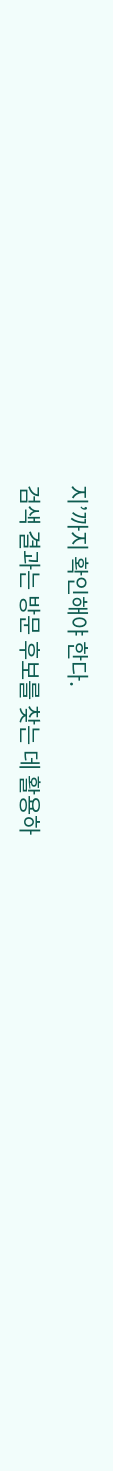지’까지 확인해야 한다.

검색 결과는 방문 후보를 찾는 데 활용하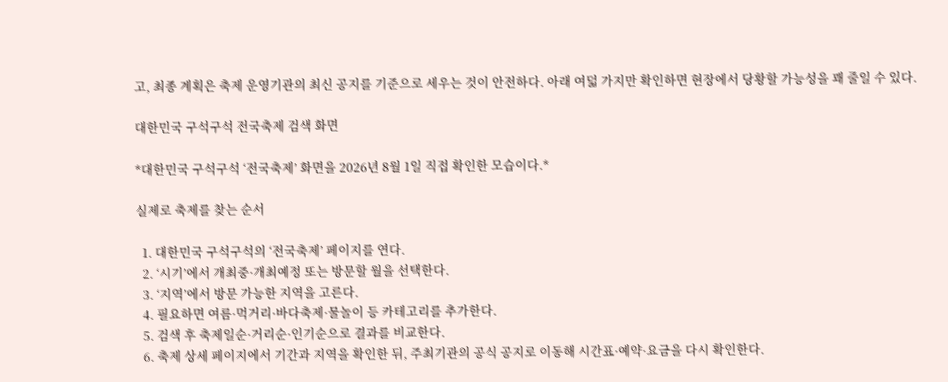고, 최종 계획은 축제 운영기관의 최신 공지를 기준으로 세우는 것이 안전하다. 아래 여덟 가지만 확인하면 현장에서 당황할 가능성을 꽤 줄일 수 있다.

대한민국 구석구석 전국축제 검색 화면

*대한민국 구석구석 ‘전국축제’ 화면을 2026년 8월 1일 직접 확인한 모습이다.*

실제로 축제를 찾는 순서

  1. 대한민국 구석구석의 ‘전국축제’ 페이지를 연다.
  2. ‘시기’에서 개최중·개최예정 또는 방문할 월을 선택한다.
  3. ‘지역’에서 방문 가능한 지역을 고른다.
  4. 필요하면 여름·먹거리·바다축제·물놀이 등 카테고리를 추가한다.
  5. 검색 후 축제일순·거리순·인기순으로 결과를 비교한다.
  6. 축제 상세 페이지에서 기간과 지역을 확인한 뒤, 주최기관의 공식 공지로 이동해 시간표·예약·요금을 다시 확인한다.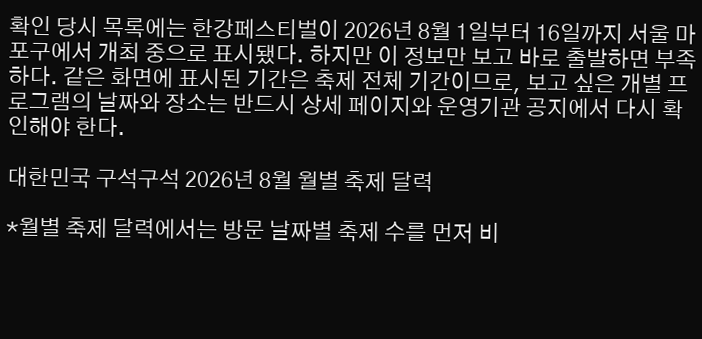확인 당시 목록에는 한강페스티벌이 2026년 8월 1일부터 16일까지 서울 마포구에서 개최 중으로 표시됐다. 하지만 이 정보만 보고 바로 출발하면 부족하다. 같은 화면에 표시된 기간은 축제 전체 기간이므로, 보고 싶은 개별 프로그램의 날짜와 장소는 반드시 상세 페이지와 운영기관 공지에서 다시 확인해야 한다.

대한민국 구석구석 2026년 8월 월별 축제 달력

*월별 축제 달력에서는 방문 날짜별 축제 수를 먼저 비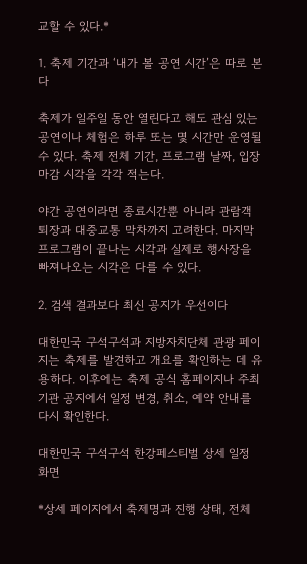교할 수 있다.*

1. 축제 기간과 ‘내가 볼 공연 시간’은 따로 본다

축제가 일주일 동안 열린다고 해도 관심 있는 공연이나 체험은 하루 또는 몇 시간만 운영될 수 있다. 축제 전체 기간, 프로그램 날짜, 입장 마감 시각을 각각 적는다.

야간 공연이라면 종료시간뿐 아니라 관람객 퇴장과 대중교통 막차까지 고려한다. 마지막 프로그램이 끝나는 시각과 실제로 행사장을 빠져나오는 시각은 다를 수 있다.

2. 검색 결과보다 최신 공지가 우선이다

대한민국 구석구석과 지방자치단체 관광 페이지는 축제를 발견하고 개요를 확인하는 데 유용하다. 이후에는 축제 공식 홈페이지나 주최기관 공지에서 일정 변경, 취소, 예약 안내를 다시 확인한다.

대한민국 구석구석 한강페스티벌 상세 일정 화면

*상세 페이지에서 축제명과 진행 상태, 전체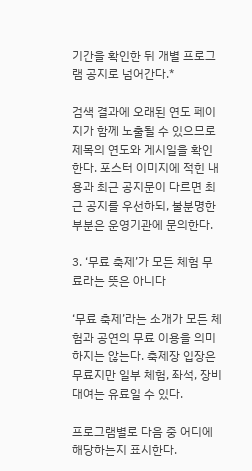기간을 확인한 뒤 개별 프로그램 공지로 넘어간다.*

검색 결과에 오래된 연도 페이지가 함께 노출될 수 있으므로 제목의 연도와 게시일을 확인한다. 포스터 이미지에 적힌 내용과 최근 공지문이 다르면 최근 공지를 우선하되, 불분명한 부분은 운영기관에 문의한다.

3. ‘무료 축제’가 모든 체험 무료라는 뜻은 아니다

‘무료 축제’라는 소개가 모든 체험과 공연의 무료 이용을 의미하지는 않는다. 축제장 입장은 무료지만 일부 체험, 좌석, 장비 대여는 유료일 수 있다.

프로그램별로 다음 중 어디에 해당하는지 표시한다.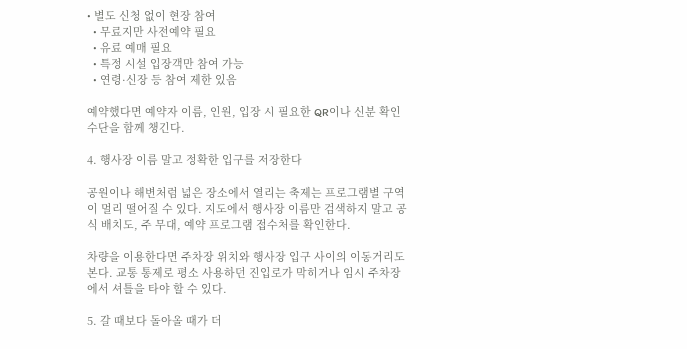• 별도 신청 없이 현장 참여
  • 무료지만 사전예약 필요
  • 유료 예매 필요
  • 특정 시설 입장객만 참여 가능
  • 연령·신장 등 참여 제한 있음

예약했다면 예약자 이름, 인원, 입장 시 필요한 QR이나 신분 확인 수단을 함께 챙긴다.

4. 행사장 이름 말고 정확한 입구를 저장한다

공원이나 해변처럼 넓은 장소에서 열리는 축제는 프로그램별 구역이 멀리 떨어질 수 있다. 지도에서 행사장 이름만 검색하지 말고 공식 배치도, 주 무대, 예약 프로그램 접수처를 확인한다.

차량을 이용한다면 주차장 위치와 행사장 입구 사이의 이동거리도 본다. 교통 통제로 평소 사용하던 진입로가 막히거나 임시 주차장에서 셔틀을 타야 할 수 있다.

5. 갈 때보다 돌아올 때가 더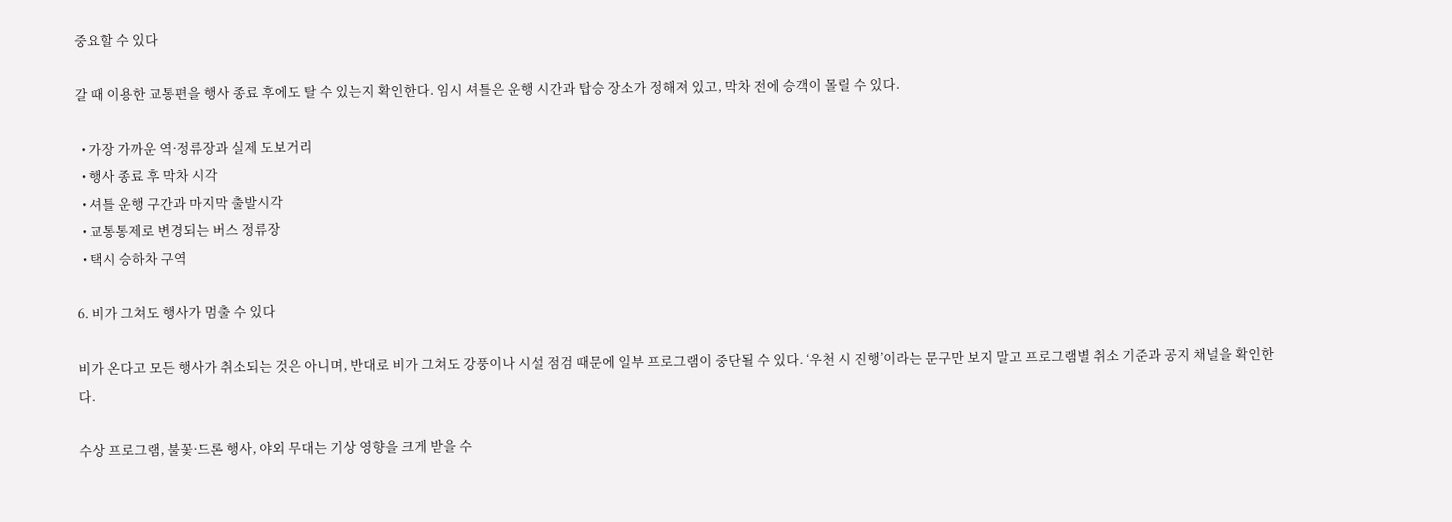중요할 수 있다

갈 때 이용한 교통편을 행사 종료 후에도 탈 수 있는지 확인한다. 임시 셔틀은 운행 시간과 탑승 장소가 정해져 있고, 막차 전에 승객이 몰릴 수 있다.

  • 가장 가까운 역·정류장과 실제 도보거리
  • 행사 종료 후 막차 시각
  • 셔틀 운행 구간과 마지막 출발시각
  • 교통통제로 변경되는 버스 정류장
  • 택시 승하차 구역

6. 비가 그쳐도 행사가 멈출 수 있다

비가 온다고 모든 행사가 취소되는 것은 아니며, 반대로 비가 그쳐도 강풍이나 시설 점검 때문에 일부 프로그램이 중단될 수 있다. ‘우천 시 진행’이라는 문구만 보지 말고 프로그램별 취소 기준과 공지 채널을 확인한다.

수상 프로그램, 불꽃·드론 행사, 야외 무대는 기상 영향을 크게 받을 수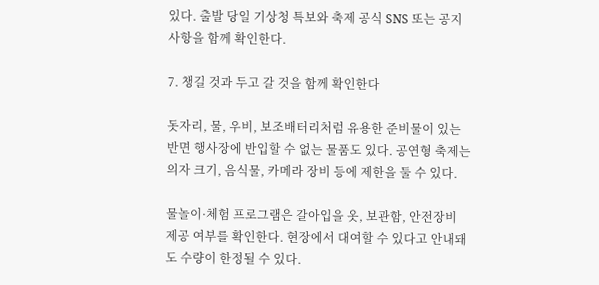있다. 출발 당일 기상청 특보와 축제 공식 SNS 또는 공지사항을 함께 확인한다.

7. 챙길 것과 두고 갈 것을 함께 확인한다

돗자리, 물, 우비, 보조배터리처럼 유용한 준비물이 있는 반면 행사장에 반입할 수 없는 물품도 있다. 공연형 축제는 의자 크기, 음식물, 카메라 장비 등에 제한을 둘 수 있다.

물놀이·체험 프로그램은 갈아입을 옷, 보관함, 안전장비 제공 여부를 확인한다. 현장에서 대여할 수 있다고 안내돼도 수량이 한정될 수 있다.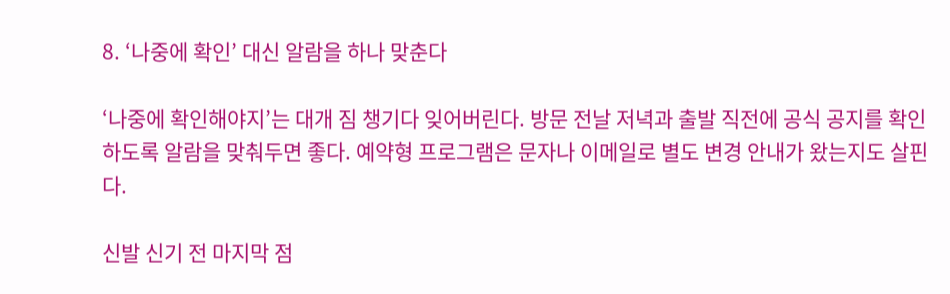8. ‘나중에 확인’ 대신 알람을 하나 맞춘다

‘나중에 확인해야지’는 대개 짐 챙기다 잊어버린다. 방문 전날 저녁과 출발 직전에 공식 공지를 확인하도록 알람을 맞춰두면 좋다. 예약형 프로그램은 문자나 이메일로 별도 변경 안내가 왔는지도 살핀다.

신발 신기 전 마지막 점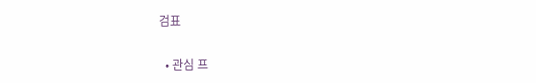검표

  • 관심 프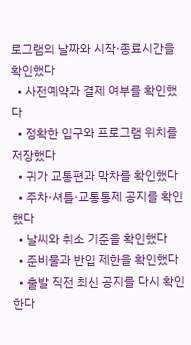로그램의 날짜와 시작·종료시간을 확인했다
  • 사전예약과 결제 여부를 확인했다
  • 정확한 입구와 프로그램 위치를 저장했다
  • 귀가 교통편과 막차를 확인했다
  • 주차·셔틀·교통통제 공지를 확인했다
  • 날씨와 취소 기준을 확인했다
  • 준비물과 반입 제한을 확인했다
  • 출발 직전 최신 공지를 다시 확인한다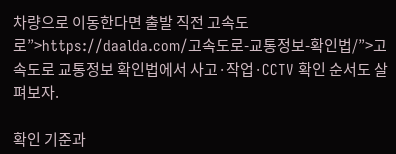차량으로 이동한다면 출발 직전 고속도로”>https://daalda.com/고속도로-교통정보-확인법/”>고속도로 교통정보 확인법에서 사고·작업·CCTV 확인 순서도 살펴보자.

확인 기준과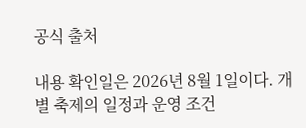공식 출처

내용 확인일은 2026년 8월 1일이다. 개별 축제의 일정과 운영 조건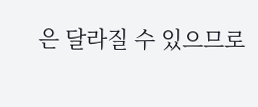은 달라질 수 있으므로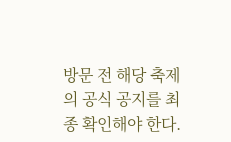방문 전 해당 축제의 공식 공지를 최종 확인해야 한다.